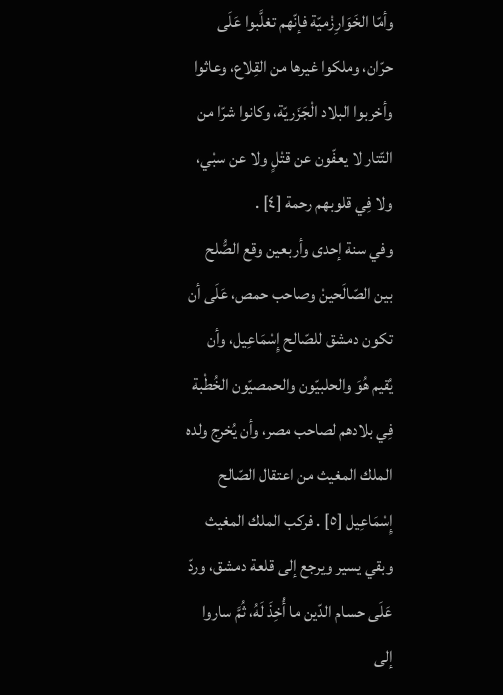وأمّا الخَوَارِزْميّة فإنّهم تغلَّبوا عَلَى حرّان، وملكوا غيرها من القِلاع، وعاثوا وأخربوا البلاد الْجَزَريّة، وكانوا شرّا من التّتار لا يعفّون عن قتْلٍ ولا عن سبْي، ولا فِي قلوبهم رحمة [٤] .
وفي سنة إحدى وأربعين وقع الصُّلح بين الصّالَحينْ وصاحب حمص، عَلَى أن تكون دمشق للصّالح إِسْمَاعِيل، وأن يُقيم هُوَ والحلبيّون والحمصيّون الخُطْبة فِي بلادهم لصاحب مصر، وأن يُخرج ولده الملك المغيث من اعتقال الصّالح إِسْمَاعِيل [٥] . فركب الملك المغيث وبقي يسير ويرجع إلى قلعة دمشق، وردّ عَلَى حسام الدّين ما أُخِذَ لَهُ، ثُمَّ ساروا إلى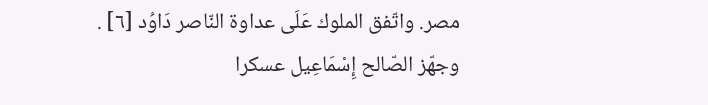مصر. واتّفق الملوك عَلَى عداوة النّاصر دَاوُد [٦] .
وجهّز الصّالح إِسْمَاعِيل عسكرا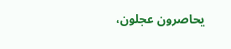يحاصرون عجلون،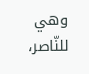وهي للنّاصر،